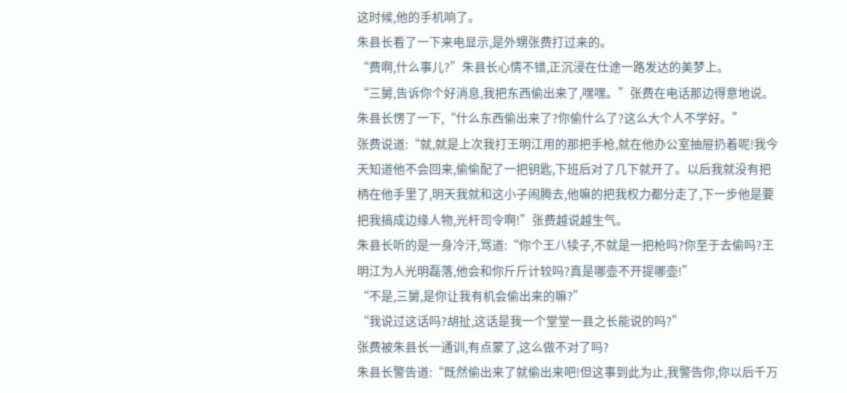这时候,他的手机响了。
朱县长看了一下来电显示,是外甥张费打过来的。
“费啊,什么事儿?”朱县长心情不错,正沉浸在仕途一路发达的美梦上。
“三舅,告诉你个好消息,我把东西偷出来了,嘿嘿。”张费在电话那边得意地说。
朱县长愣了一下,“什么东西偷出来了?你偷什么了?这么大个人不学好。”
张费说道:“就,就是上次我打王明江用的那把手枪,就在他办公室抽屉扔着呢!我今天知道他不会回来,偷偷配了一把钥匙,下班后对了几下就开了。以后我就没有把柄在他手里了,明天我就和这小子闹腾去,他嘛的把我权力都分走了,下一步他是要把我搞成边缘人物,光杆司令啊!”张费越说越生气。
朱县长听的是一身冷汗,骂道:“你个王八犊子,不就是一把枪吗?你至于去偷吗?王明江为人光明磊落,他会和你斤斤计较吗?真是哪壶不开提哪壶!”
“不是,三舅,是你让我有机会偷出来的嘛?”
“我说过这话吗?胡扯,这话是我一个堂堂一县之长能说的吗?”
张费被朱县长一通训,有点蒙了,这么做不对了吗?
朱县长警告道:“既然偷出来了就偷出来吧!但这事到此为止,我警告你,你以后千万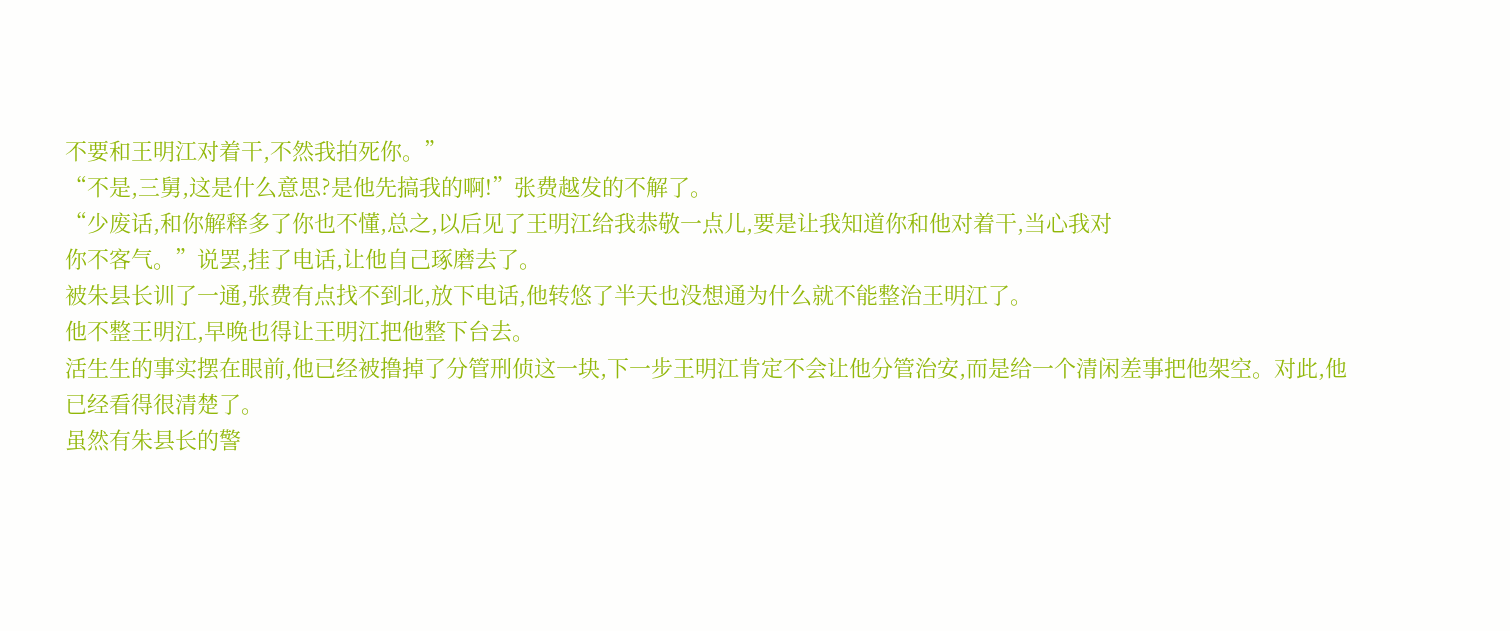不要和王明江对着干,不然我拍死你。”
“不是,三舅,这是什么意思?是他先搞我的啊!”张费越发的不解了。
“少废话,和你解释多了你也不懂,总之,以后见了王明江给我恭敬一点儿,要是让我知道你和他对着干,当心我对
你不客气。”说罢,挂了电话,让他自己琢磨去了。
被朱县长训了一通,张费有点找不到北,放下电话,他转悠了半天也没想通为什么就不能整治王明江了。
他不整王明江,早晚也得让王明江把他整下台去。
活生生的事实摆在眼前,他已经被撸掉了分管刑侦这一块,下一步王明江肯定不会让他分管治安,而是给一个清闲差事把他架空。对此,他已经看得很清楚了。
虽然有朱县长的警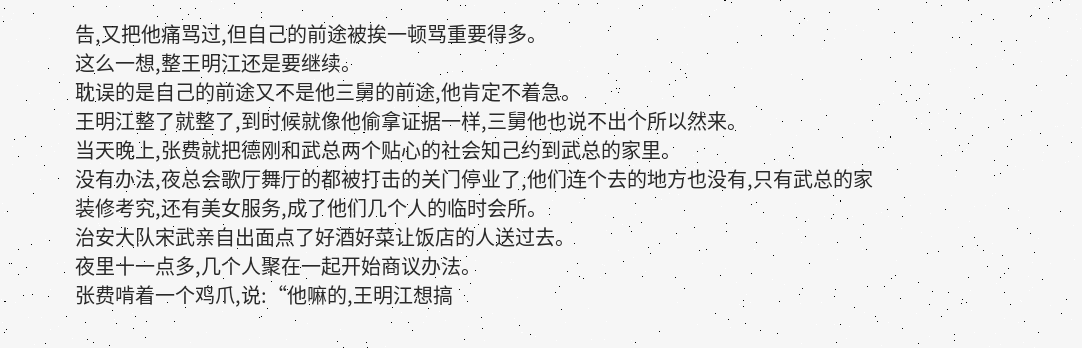告,又把他痛骂过,但自己的前途被挨一顿骂重要得多。
这么一想,整王明江还是要继续。
耽误的是自己的前途又不是他三舅的前途,他肯定不着急。
王明江整了就整了,到时候就像他偷拿证据一样,三舅他也说不出个所以然来。
当天晚上,张费就把德刚和武总两个贴心的社会知己约到武总的家里。
没有办法,夜总会歌厅舞厅的都被打击的关门停业了,他们连个去的地方也没有,只有武总的家装修考究,还有美女服务,成了他们几个人的临时会所。
治安大队宋武亲自出面点了好酒好菜让饭店的人送过去。
夜里十一点多,几个人聚在一起开始商议办法。
张费啃着一个鸡爪,说:“他嘛的,王明江想搞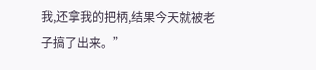我,还拿我的把柄,结果今天就被老子搞了出来。”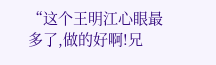“这个王明江心眼最多了,做的好啊!兄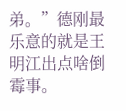弟。”德刚最乐意的就是王明江出点啥倒霉事。